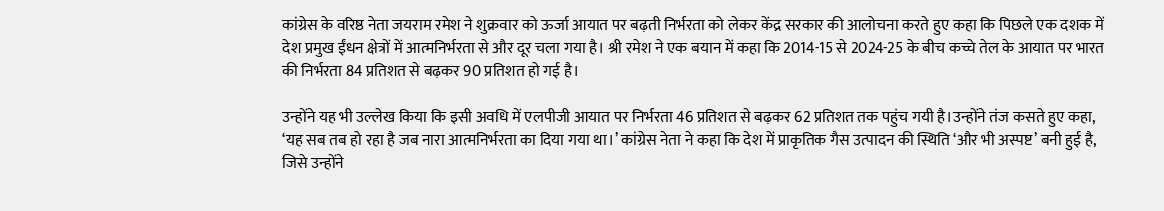कांग्रेस के वरिष्ठ नेता जयराम रमेश ने शुक्रवार को ऊर्जा आयात पर बढ़ती निर्भरता को लेकर केंद्र सरकार की आलोचना करते हुए कहा कि पिछले एक दशक में देश प्रमुख ईंधन क्षेत्रों में आत्मनिर्भरता से और दूर चला गया है। श्री रमेश ने एक बयान में कहा कि 2014-15 से 2024-25 के बीच कच्चे तेल के आयात पर भारत की निर्भरता 84 प्रतिशत से बढ़कर 90 प्रतिशत हो गई है।

उन्होंने यह भी उल्लेख किया कि इसी अवधि में एलपीजी आयात पर निर्भरता 46 प्रतिशत से बढ़कर 62 प्रतिशत तक पहुंच गयी है।उन्होंने तंज कसते हुए कहा, ‘यह सब तब हो रहा है जब नारा आत्मनिर्भरता का दिया गया था।’ कांग्रेस नेता ने कहा कि देश में प्राकृतिक गैस उत्पादन की स्थिति ‘और भी अस्पष्ट’ बनी हुई है, जिसे उन्होंने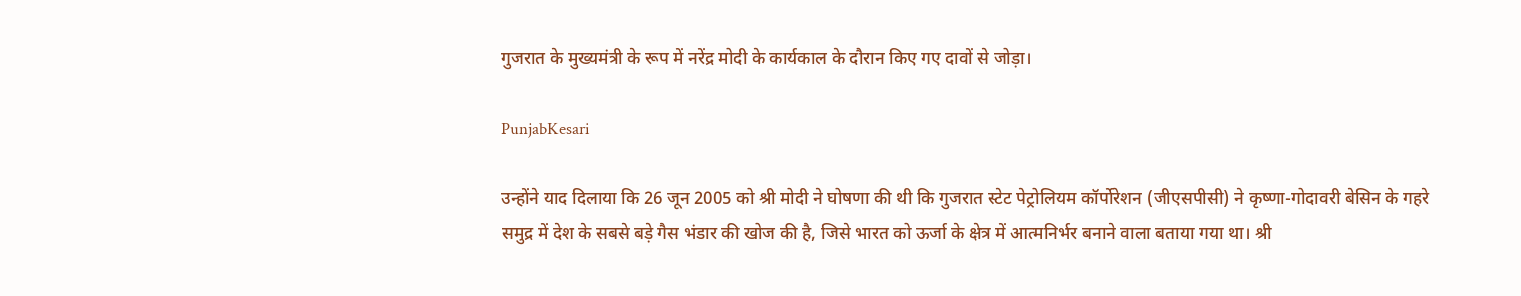गुजरात के मुख्यमंत्री के रूप में नरेंद्र मोदी के कार्यकाल के दौरान किए गए दावों से जोड़ा।

PunjabKesari

उन्होंने याद दिलाया कि 26 जून 2005 को श्री मोदी ने घोषणा की थी कि गुजरात स्टेट पेट्रोलियम कॉर्पोरेशन (जीएसपीसी) ने कृष्णा-गोदावरी बेसिन के गहरे समुद्र में देश के सबसे बड़े गैस भंडार की खोज की है, जिसे भारत को ऊर्जा के क्षेत्र में आत्मनिर्भर बनाने वाला बताया गया था। श्री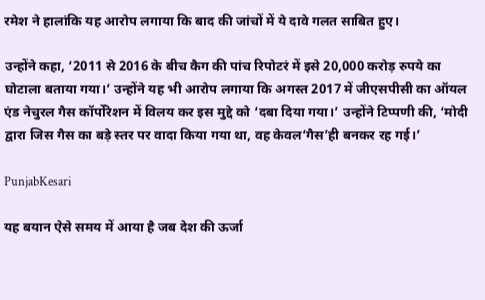रमेश ने हालांकि यह आरोप लगाया कि बाद की जांचों में ये दावे गलत साबित हुए।

उन्होंने कहा, ‘2011 से 2016 के बीच कैग की पांच रिपोटरं में इसे 20,000 करोड़ रुपये का घोटाला बताया गया।’ उन्होंने यह भी आरोप लगाया कि अगस्त 2017 में जीएसपीसी का ऑयल एंड नेचुरल गैस कॉर्पोरेशन में विलय कर इस मुद्दे को ‘दबा दिया गया।’ उन्होंने टिप्पणी की, ‘मोदी द्वारा जिस गैस का बड़े स्तर पर वादा किया गया था, वह केवल‘गैस’ही बनकर रह गई।’

PunjabKesari

यह बयान ऐसे समय में आया है जब देश की ऊर्जा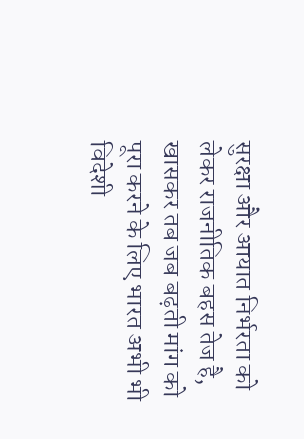सुरक्षा और आयात निर्भरता को लेकर राजनीतिक बहस तेज है, खासकर तब जब बढ़ती मांग को पूरा करने के लिए भारत अभी भी विदेशी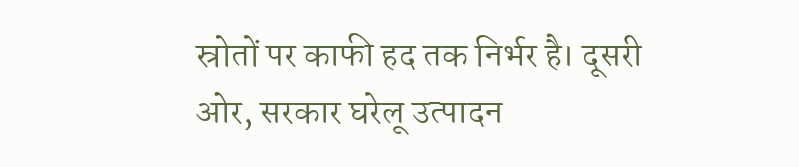स्रोतों पर काफी हद तक निर्भर है। दूसरी ओर, सरकार घरेलू उत्पादन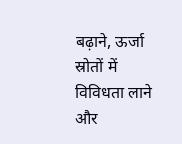बढ़ाने, ऊर्जा स्रोतों में विविधता लाने और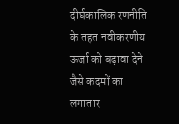दीर्घकालिक रणनीति के तहत नवीकरणीय ऊर्जा को बढ़ावा देने जैसे कदमों का लगातार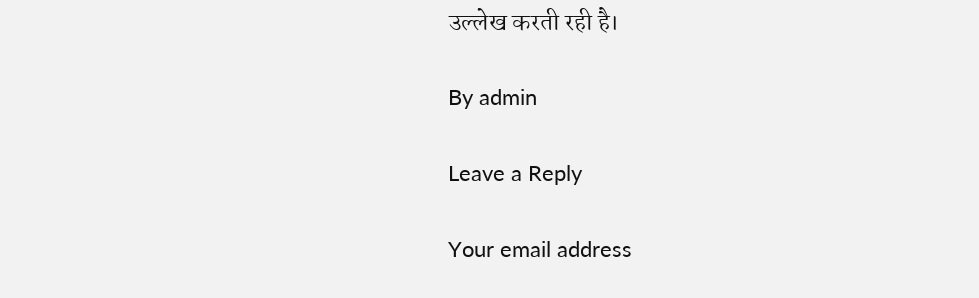उल्लेख करती रही है।

By admin

Leave a Reply

Your email address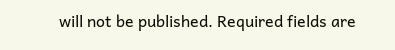will not be published. Required fields are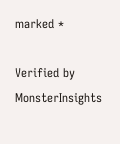marked *

Verified by MonsterInsights